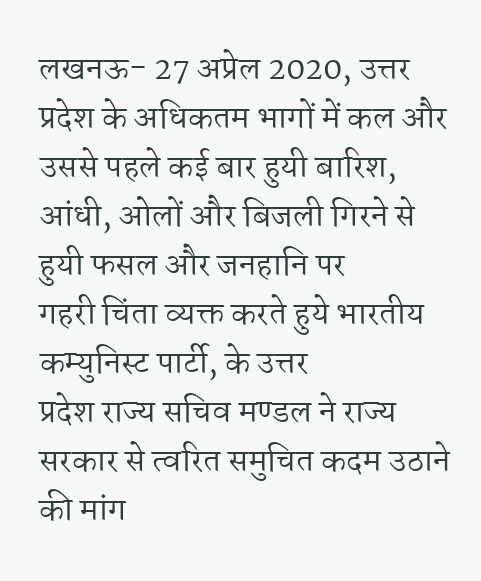लखनऊ- 27 अप्रेल 2020, उत्तर प्रदेश के अधिकतम भागों में कल और उससे पहले कई बार हुयी बारिश, आंधी, ओलों और बिजली गिरने से हुयी फसल और जनहानि पर
गहरी चिंता व्यक्त करते हुये भारतीय कम्युनिस्ट पार्टी, के उत्तर
प्रदेश राज्य सचिव मण्डल ने राज्य सरकार से त्वरित समुचित कदम उठाने की मांग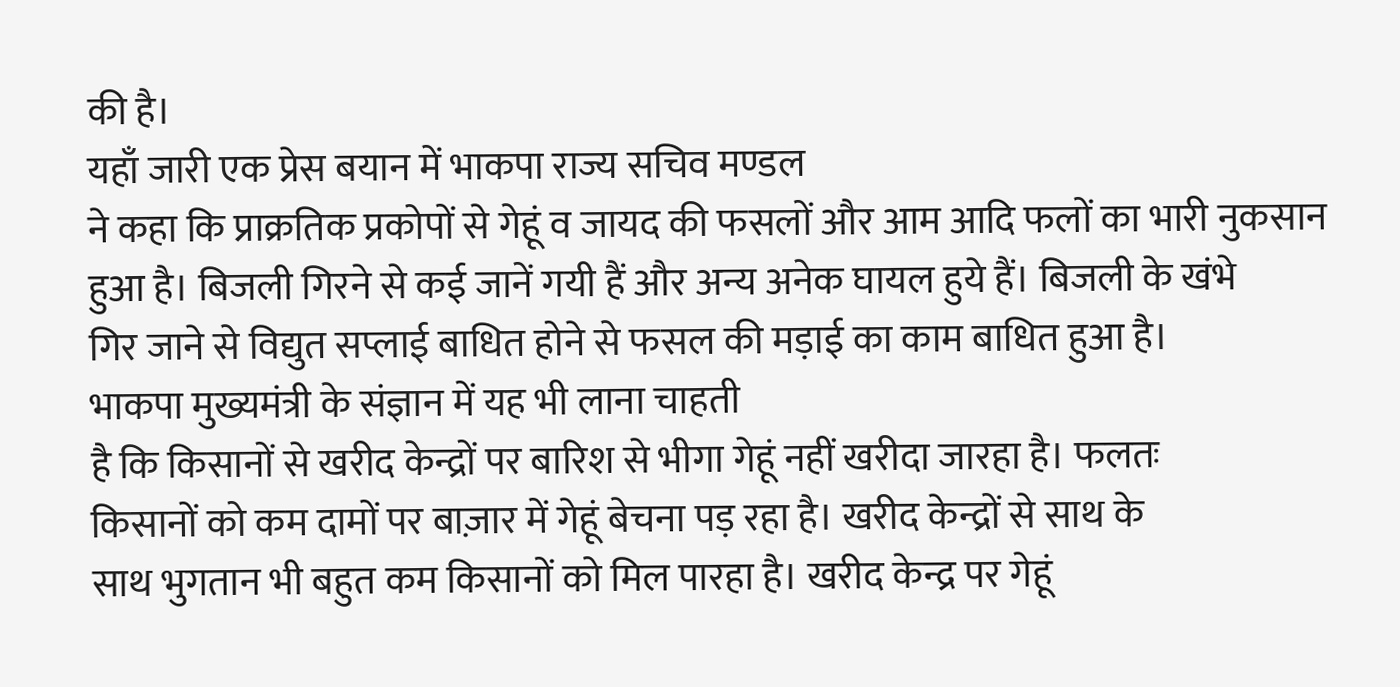की है।
यहाँ जारी एक प्रेस बयान में भाकपा राज्य सचिव मण्डल
ने कहा कि प्राक्रतिक प्रकोपों से गेहूं व जायद की फसलों और आम आदि फलों का भारी नुकसान
हुआ है। बिजली गिरने से कई जानें गयी हैं और अन्य अनेक घायल हुये हैं। बिजली के खंभे
गिर जाने से विद्युत सप्लाई बाधित होने से फसल की मड़ाई का काम बाधित हुआ है।
भाकपा मुख्यमंत्री के संज्ञान में यह भी लाना चाहती
है कि किसानों से खरीद केन्द्रों पर बारिश से भीगा गेहूं नहीं खरीदा जारहा है। फलतः
किसानों को कम दामों पर बाज़ार में गेहूं बेचना पड़ रहा है। खरीद केन्द्रों से साथ के
साथ भुगतान भी बहुत कम किसानों को मिल पारहा है। खरीद केन्द्र पर गेहूं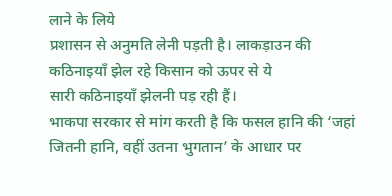लाने के लिये
प्रशासन से अनुमति लेनी पड़ती है। लाकड़ाउन की कठिनाइयाँ झेल रहे किसान को ऊपर से ये
सारी कठिनाइयाँ झेलनी पड़ रही हैं।
भाकपा सरकार से मांग करती है कि फसल हानि की ‘जहां जितनी हानि, वहीं उतना भुगतान’ के आधार पर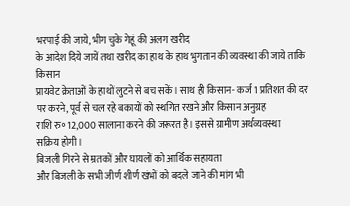भरपाई की जाये, भीग चुके गेहूं की अलग खरीद
के आदेश दिये जायें तथा खरीद का हाथ के हाथ भुगतान की व्यवस्था की जाये ताकि किसान
प्रायवेट क्रेताओं के हाथों लुटने से बच सकें। साथ ही किसान- कर्ज 1 प्रतिशत की दर
पर करने, पूर्व से चल रहे बकायों को स्थगित रखने और किसान अनुग्रह
राशि रु॰ 12,000 सालाना करने की जरूरत है। इससे ग्रामीण अर्थव्यवस्था
सक्रिय होगी।
बिजली गिरने से म्रतकों और घायलों को आर्थिक सहायता
और बिजली के सभी जीर्ण शीर्ण खंभों को बदले जाने की मांग भी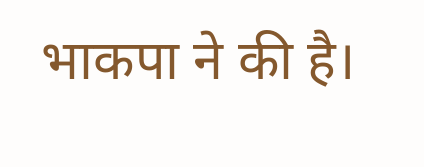भाकपा ने की है।